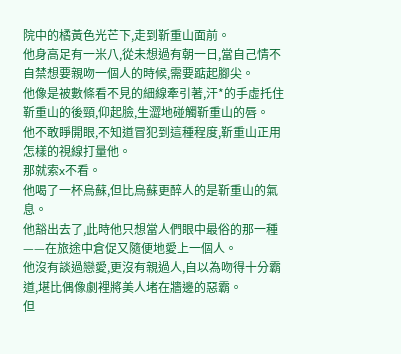院中的橘黃色光芒下,走到靳重山面前。
他身高足有一米八,從未想過有朝一日,當自己情不自禁想要親吻一個人的時候,需要踮起腳尖。
他像是被數條看不見的細線牽引著,汗*的手虛托住靳重山的後頸,仰起臉,生澀地碰觸靳重山的唇。
他不敢睜開眼,不知道冒犯到這種程度,靳重山正用怎樣的視線打量他。
那就索x不看。
他喝了一杯烏蘇,但比烏蘇更醉人的是靳重山的氣息。
他豁出去了,此時他只想當人們眼中最俗的那一種——在旅途中倉促又隨便地愛上一個人。
他沒有談過戀愛,更沒有親過人,自以為吻得十分霸道,堪比偶像劇裡將美人堵在牆邊的惡霸。
但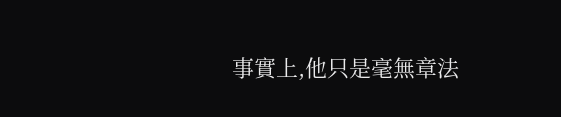事實上,他只是毫無章法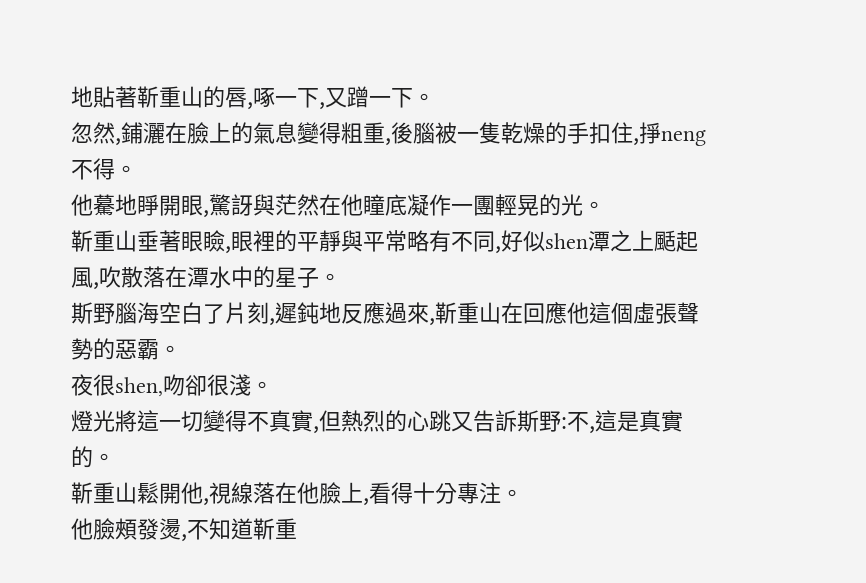地貼著靳重山的唇,啄一下,又蹭一下。
忽然,鋪灑在臉上的氣息變得粗重,後腦被一隻乾燥的手扣住,掙neng不得。
他驀地睜開眼,驚訝與茫然在他瞳底凝作一團輕晃的光。
靳重山垂著眼瞼,眼裡的平靜與平常略有不同,好似shen潭之上颳起風,吹散落在潭水中的星子。
斯野腦海空白了片刻,遲鈍地反應過來,靳重山在回應他這個虛張聲勢的惡霸。
夜很shen,吻卻很淺。
燈光將這一切變得不真實,但熱烈的心跳又告訴斯野:不,這是真實的。
靳重山鬆開他,視線落在他臉上,看得十分專注。
他臉頰發燙,不知道靳重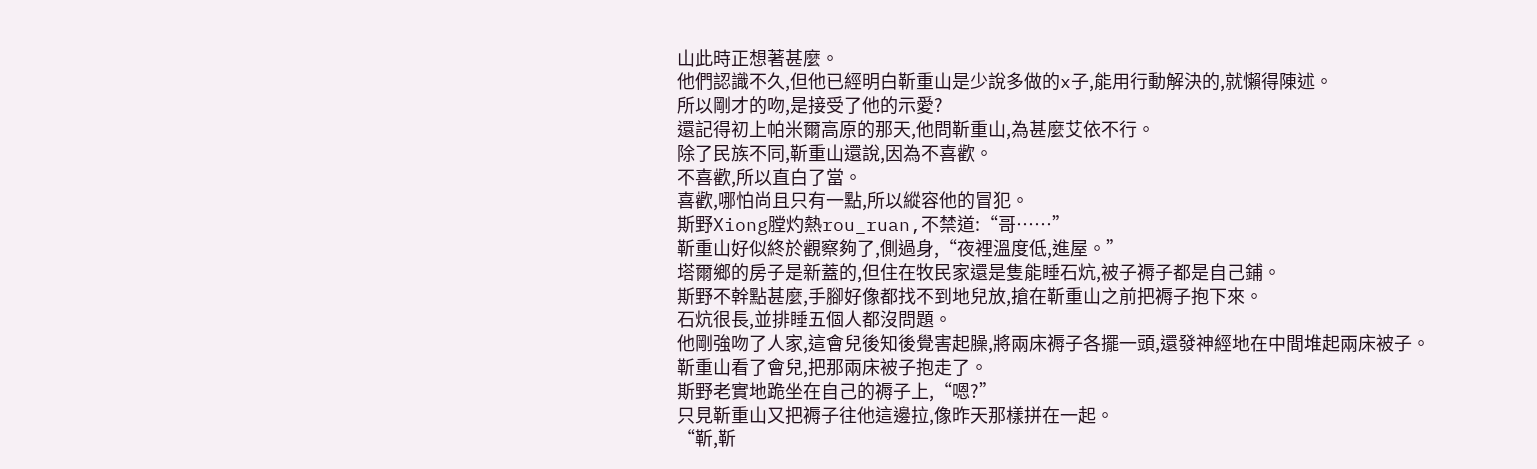山此時正想著甚麼。
他們認識不久,但他已經明白靳重山是少說多做的x子,能用行動解決的,就懶得陳述。
所以剛才的吻,是接受了他的示愛?
還記得初上帕米爾高原的那天,他問靳重山,為甚麼艾依不行。
除了民族不同,靳重山還說,因為不喜歡。
不喜歡,所以直白了當。
喜歡,哪怕尚且只有一點,所以縱容他的冒犯。
斯野Xiong膛灼熱rou_ruan,不禁道:“哥……”
靳重山好似終於觀察夠了,側過身,“夜裡溫度低,進屋。”
塔爾鄉的房子是新蓋的,但住在牧民家還是隻能睡石炕,被子褥子都是自己鋪。
斯野不幹點甚麼,手腳好像都找不到地兒放,搶在靳重山之前把褥子抱下來。
石炕很長,並排睡五個人都沒問題。
他剛強吻了人家,這會兒後知後覺害起臊,將兩床褥子各擺一頭,還發神經地在中間堆起兩床被子。
靳重山看了會兒,把那兩床被子抱走了。
斯野老實地跪坐在自己的褥子上,“嗯?”
只見靳重山又把褥子往他這邊拉,像昨天那樣拼在一起。
“靳,靳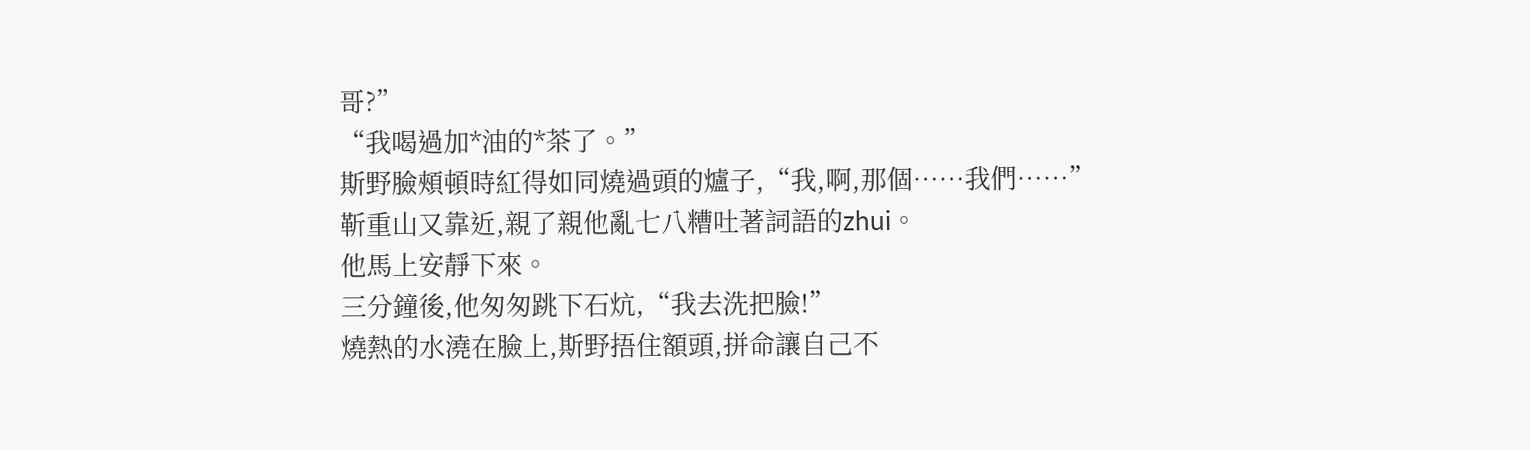哥?”
“我喝過加*油的*茶了。”
斯野臉頰頓時紅得如同燒過頭的爐子,“我,啊,那個……我們……”
靳重山又靠近,親了親他亂七八糟吐著詞語的zhui。
他馬上安靜下來。
三分鐘後,他匆匆跳下石炕,“我去洗把臉!”
燒熱的水澆在臉上,斯野捂住額頭,拼命讓自己不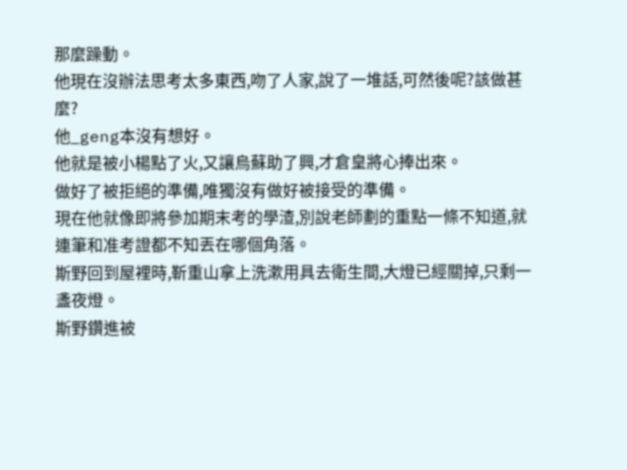那麼躁動。
他現在沒辦法思考太多東西,吻了人家,說了一堆話,可然後呢?該做甚麼?
他_geng本沒有想好。
他就是被小楊點了火,又讓烏蘇助了興,才倉皇將心捧出來。
做好了被拒絕的準備,唯獨沒有做好被接受的準備。
現在他就像即將參加期末考的學渣,別說老師劃的重點一條不知道,就連筆和准考證都不知丟在哪個角落。
斯野回到屋裡時,靳重山拿上洗漱用具去衛生間,大燈已經關掉,只剩一盞夜燈。
斯野鑽進被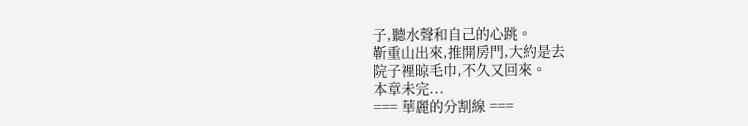子,聽水聲和自己的心跳。
靳重山出來,推開房門,大約是去
院子裡晾毛巾,不久又回來。
本章未完...
=== 華麗的分割線 ===